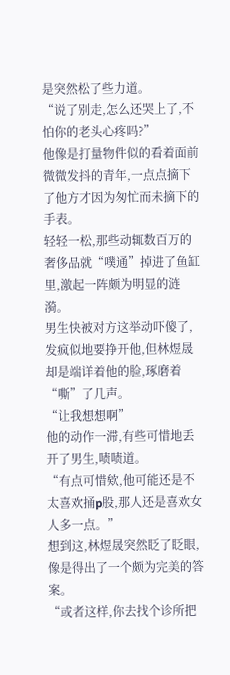是突然松了些力道。
“说了别走,怎么还哭上了,不怕你的老头心疼吗?”
他像是打量物件似的看着面前微微发抖的青年,一点点摘下了他方才因为匆忙而未摘下的手表。
轻轻一松,那些动辄数百万的奢侈品就“噗通”掉进了鱼缸里,激起一阵颇为明显的涟漪。
男生快被对方这举动吓傻了,发疯似地要挣开他,但林煜晟却是端详着他的脸,琢磨着“嘶”了几声。
“让我想想啊”
他的动作一滞,有些可惜地丢开了男生,啧啧道。
“有点可惜欸,他可能还是不太喜欢捅p股,那人还是喜欢女人多一点。”
想到这,林煜晟突然眨了眨眼,像是得出了一个颇为完美的答案。
“或者这样,你去找个诊所把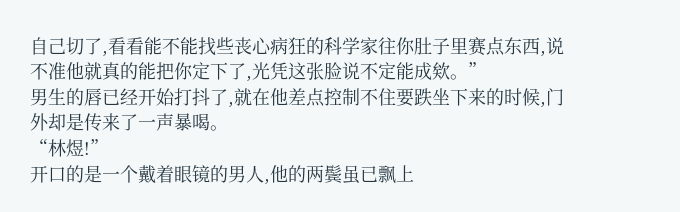自己切了,看看能不能找些丧心病狂的科学家往你肚子里赛点东西,说不准他就真的能把你定下了,光凭这张脸说不定能成欸。”
男生的唇已经开始打抖了,就在他差点控制不住要跌坐下来的时候,门外却是传来了一声暴喝。
“林煜!”
开口的是一个戴着眼镜的男人,他的两鬓虽已飘上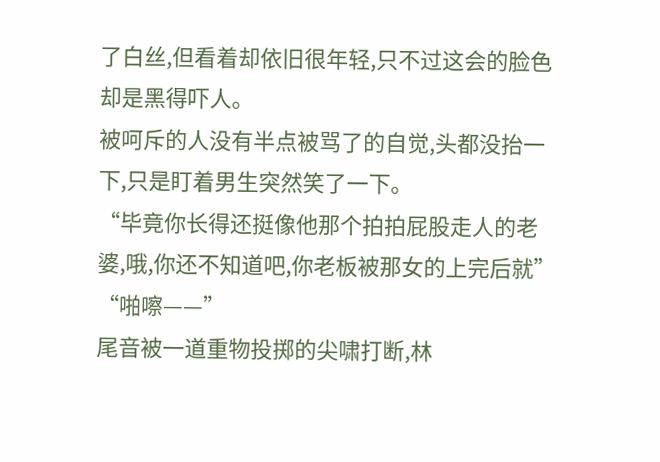了白丝,但看着却依旧很年轻,只不过这会的脸色却是黑得吓人。
被呵斥的人没有半点被骂了的自觉,头都没抬一下,只是盯着男生突然笑了一下。
“毕竟你长得还挺像他那个拍拍屁股走人的老婆,哦,你还不知道吧,你老板被那女的上完后就”
“啪嚓——”
尾音被一道重物投掷的尖啸打断,林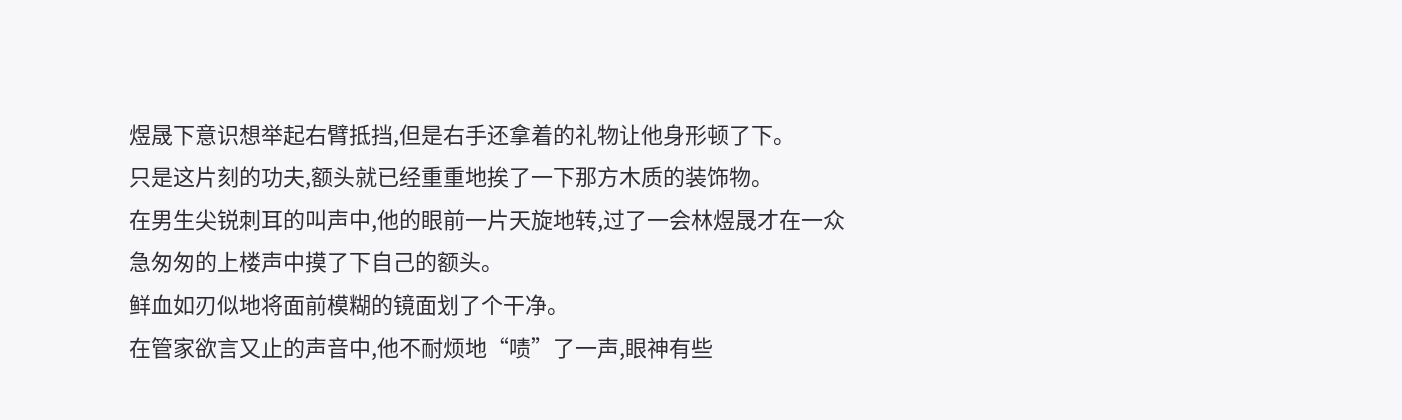煜晟下意识想举起右臂抵挡,但是右手还拿着的礼物让他身形顿了下。
只是这片刻的功夫,额头就已经重重地挨了一下那方木质的装饰物。
在男生尖锐刺耳的叫声中,他的眼前一片天旋地转,过了一会林煜晟才在一众急匆匆的上楼声中摸了下自己的额头。
鲜血如刃似地将面前模糊的镜面划了个干净。
在管家欲言又止的声音中,他不耐烦地“啧”了一声,眼神有些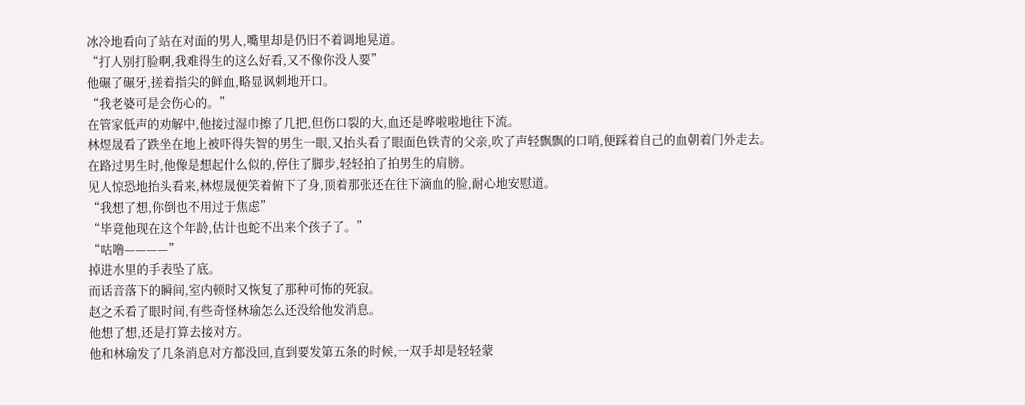冰冷地看向了站在对面的男人,嘴里却是仍旧不着调地晃道。
“打人别打脸啊,我难得生的这么好看,又不像你没人要”
他碾了碾牙,搓着指尖的鲜血,略显讽刺地开口。
“我老婆可是会伤心的。”
在管家低声的劝解中,他接过湿巾擦了几把,但伤口裂的大,血还是哗啦啦地往下流。
林煜晟看了跌坐在地上被吓得失智的男生一眼,又抬头看了眼面色铁青的父亲,吹了声轻飘飘的口哨,便踩着自己的血朝着门外走去。
在路过男生时,他像是想起什么似的,停住了脚步,轻轻拍了拍男生的肩膀。
见人惊恐地抬头看来,林煜晟便笑着俯下了身,顶着那张还在往下滴血的脸,耐心地安慰道。
“我想了想,你倒也不用过于焦虑”
“毕竟他现在这个年龄,估计也蛇不出来个孩子了。”
“咕噜————”
掉进水里的手表坠了底。
而话音落下的瞬间,室内顿时又恢复了那种可怖的死寂。
赵之禾看了眼时间,有些奇怪林瑜怎么还没给他发消息。
他想了想,还是打算去接对方。
他和林瑜发了几条消息对方都没回,直到要发第五条的时候,一双手却是轻轻蒙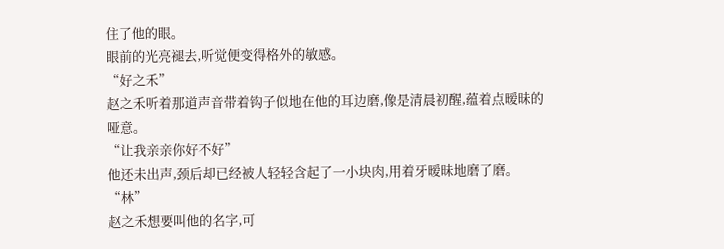住了他的眼。
眼前的光亮褪去,听觉便变得格外的敏感。
“好之禾”
赵之禾听着那道声音带着钩子似地在他的耳边磨,像是清晨初醒,蕴着点暧昧的哑意。
“让我亲亲你好不好”
他还未出声,颈后却已经被人轻轻含起了一小块肉,用着牙暧昧地磨了磨。
“林”
赵之禾想要叫他的名字,可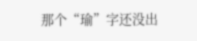那个“瑜”字还没出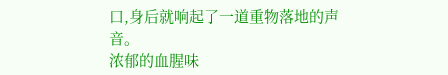口,身后就响起了一道重物落地的声音。
浓郁的血腥味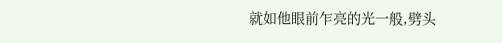就如他眼前乍亮的光一般,劈头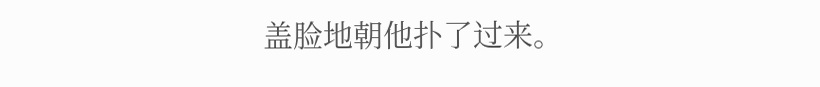盖脸地朝他扑了过来。